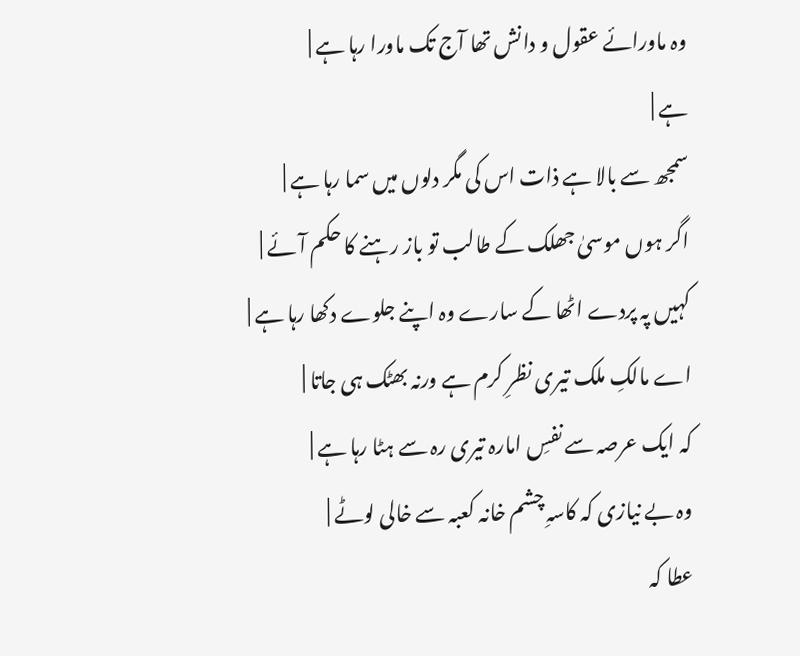وہ ماورائے عقول و دانش تھا آج تک ماورا رہا ہے |
ہے |
سمجھ سے بالا ہے ذات اس کی مگر دلوں میں سما رہا ہے |
اگر ہوں موسیٰ جھلک کے طالب تو باز رہنے کا حکم آئے |
کہیں پہ پردے اٹھا کے سارے وہ اپنے جلوے دکھا رہا ہے |
اے مالکِ ملک تیری نظرِ کرم ہے ورنہ بھٹک ہی جاتا |
کہ ایک عرصہ سے نفسِ امارہ تیری رہ سے ہٹا رہا ہے |
وہ بے نیازی کہ کاسہِ چشم خانہ کعبہ سے خالی لوٹے |
عطا کہ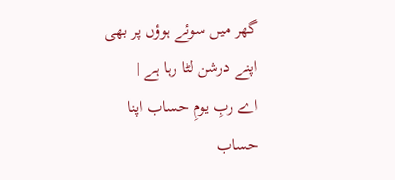گھر میں سوئے ہوؤں پر بھی اپنے درشن لٹا رہا ہے |
اے ربِ یومِ حساب اپنا حساب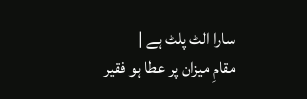سارا الٹ پلٹ ہے |
مقامِ میزان پر عطا ہو فقیر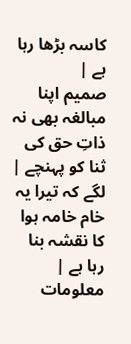کاسہ بڑھا رہا ہے |
صمیم اپنا مبالغہ بھی نہ ذاتِ حق کی ثنا کو پہنچے |
لگے کہ تیرا یہ خام خامہ ہوا کا نقشہ بنا رہا ہے |
معلومات